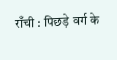राँची : पिछड़े वर्ग के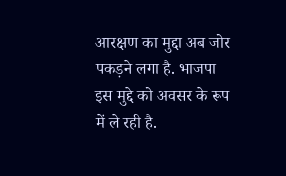आरक्षण का मुद्दा अब जोर पकड़ने लगा है. भाजपा इस मुद्दे को अवसर के रूप में ले रही है.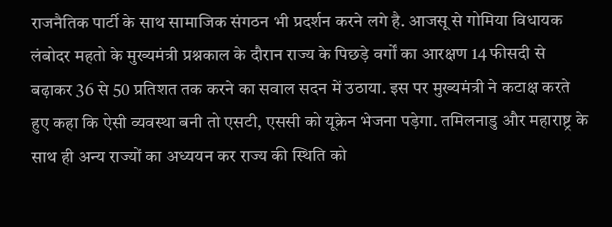राजनैतिक पार्टी के साथ सामाजिक संगठन भी प्रदर्शन करने लगे है. आजसू से गोमिया विधायक लंबोदर महतो के मुख्यमंत्री प्रश्नकाल के दौरान राज्य के पिछड़े वर्गों का आरक्षण 14 फीसदी से बढ़ाकर 36 से 50 प्रतिशत तक करने का सवाल सदन में उठाया. इस पर मुख्यमंत्री ने कटाक्ष करते हुए कहा कि ऐसी व्यवस्था बनी तो एसटी, एससी को यूक्रेन भेजना पड़ेगा. तमिलनाडु और महाराष्ट्र के साथ ही अन्य राज्यों का अध्ययन कर राज्य की स्थिति को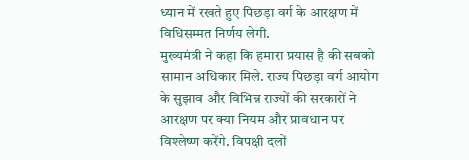ध्यान में रखते हुए पिछड़ा वर्ग के आरक्षण में विधिसम्मत निर्णय लेगी.
मुख्यमंत्री ने कहा कि हमारा प्रयास है की सबको सामान अधिकार मिले. राज्य पिछड़ा वर्ग आयोग के सुझाव और विभिन्न राज्यों की सरकारों ने आरक्षण पर क्या नियम और प्रावधान पर विश्लेष्ण करेंगे. विपक्षी दलों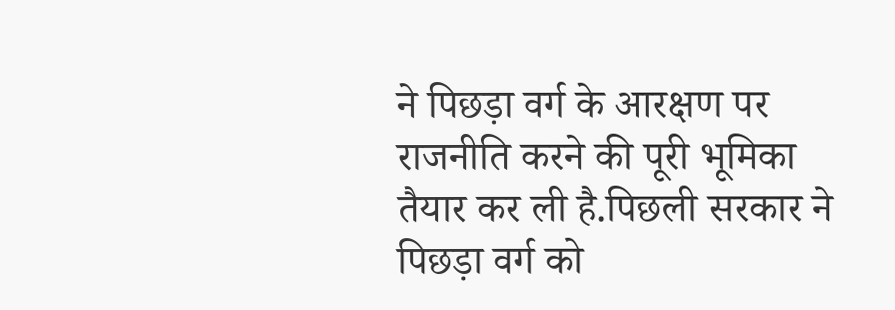ने पिछड़ा वर्ग के आरक्षण पर राजनीति करने की पूरी भूमिका तैयार कर ली है.पिछली सरकार ने पिछड़ा वर्ग को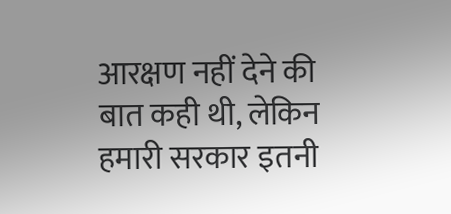आरक्षण नहीं देने की बात कही थी, लेकिन हमारी सरकार इतनी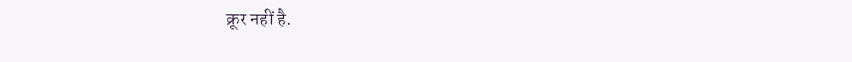क्रूर नहीं है.